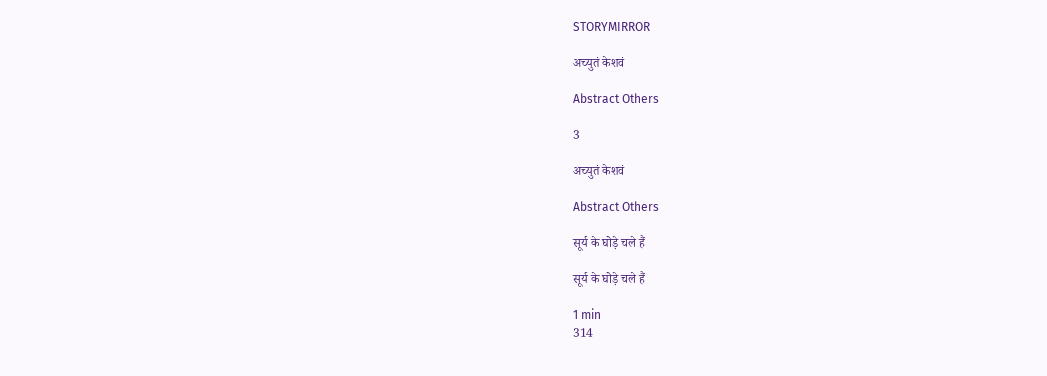STORYMIRROR

अच्युतं केशवं

Abstract Others

3

अच्युतं केशवं

Abstract Others

सूर्य के घोड़े चले हैं

सूर्य के घोड़े चले हैं

1 min
314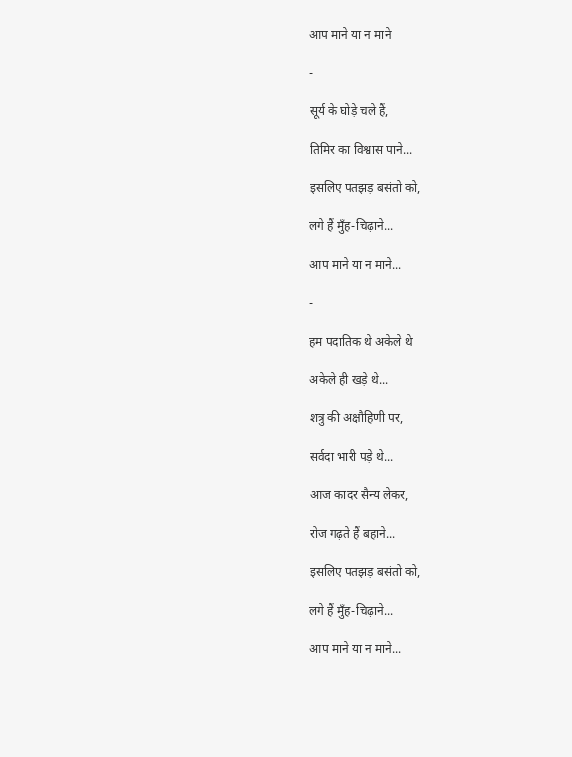आप माने या न माने

-

सूर्य के घोड़े चले हैं,

तिमिर का विश्वास पाने...

इसलिए पतझड़ बसंतो को,

लगे हैं मुँह-चिढ़ाने...

आप माने या न माने...

-

हम पदातिक थे अकेले थे

अकेले ही खड़े थे...

शत्रु की अक्षौहिणी पर,

सर्वदा भारी पड़े थे...

आज कादर सैन्य लेकर,

रोज गढ़ते हैं बहाने...

इसलिए पतझड़ बसंतो को,

लगे हैं मुँह-चिढ़ाने...

आप माने या न माने...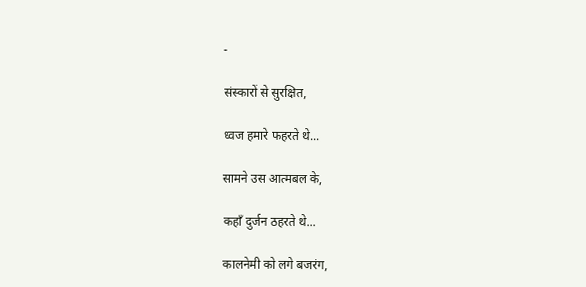-

संस्कारों से सुरक्षित,

ध्वज हमारे फहरते थे...

सामने उस आत्मबल के,

कहाँ दुर्जन ठहरते थे...

कालनेमी को लगे बजरंग,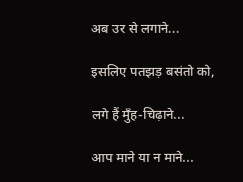अब उर से लगाने...

इसलिए पतझड़ बसंतो को,

लगे हैं मुँह-चिढ़ाने...

आप माने या न माने...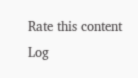Rate this content
Log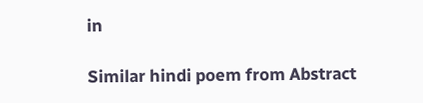in

Similar hindi poem from Abstract